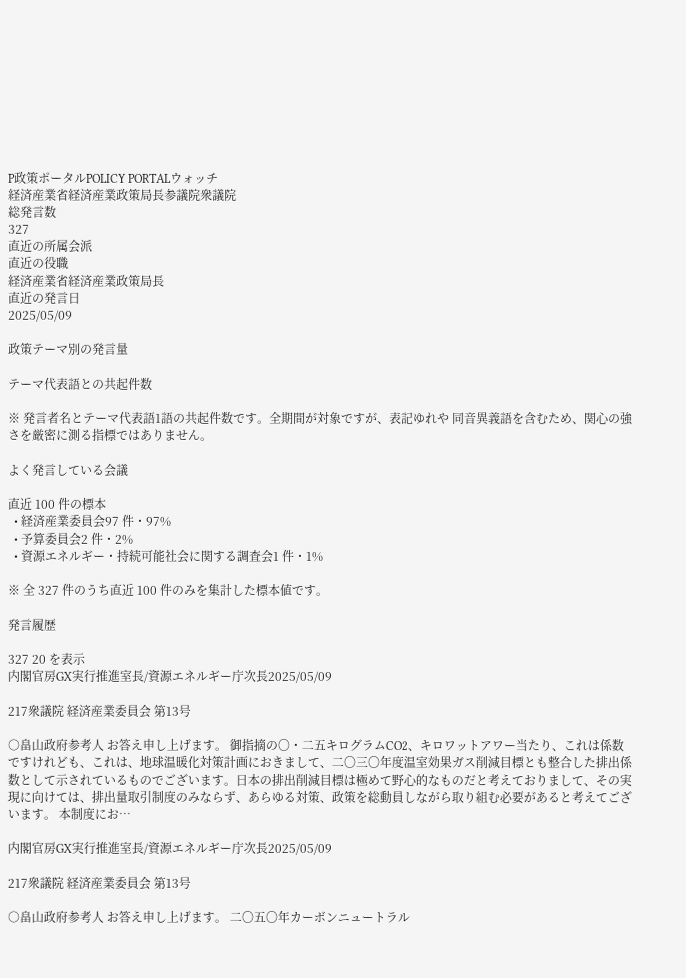P政策ポータルPOLICY PORTALウォッチ
経済産業省経済産業政策局長参議院衆議院
総発言数
327
直近の所属会派
直近の役職
経済産業省経済産業政策局長
直近の発言日
2025/05/09

政策テーマ別の発言量

テーマ代表語との共起件数

※ 発言者名とテーマ代表語1語の共起件数です。全期間が対象ですが、表記ゆれや 同音異義語を含むため、関心の強さを厳密に測る指標ではありません。

よく発言している会議

直近 100 件の標本
  • 経済産業委員会97 件・97%
  • 予算委員会2 件・2%
  • 資源エネルギー・持続可能社会に関する調査会1 件・1%

※ 全 327 件のうち直近 100 件のみを集計した標本値です。

発言履歴

327 20 を表示
内閣官房GX実行推進室長/資源エネルギー庁次長2025/05/09

217衆議院 経済産業委員会 第13号

○畠山政府参考人 お答え申し上げます。 御指摘の〇・二五キログラムCO2、キロワットアワー当たり、これは係数ですけれども、これは、地球温暖化対策計画におきまして、二〇三〇年度温室効果ガス削減目標とも整合した排出係数として示されているものでございます。日本の排出削減目標は極めて野心的なものだと考えておりまして、その実現に向けては、排出量取引制度のみならず、あらゆる対策、政策を総動員しながら取り組む必要があると考えてございます。 本制度にお…

内閣官房GX実行推進室長/資源エネルギー庁次長2025/05/09

217衆議院 経済産業委員会 第13号

○畠山政府参考人 お答え申し上げます。 二〇五〇年カーボンニュートラル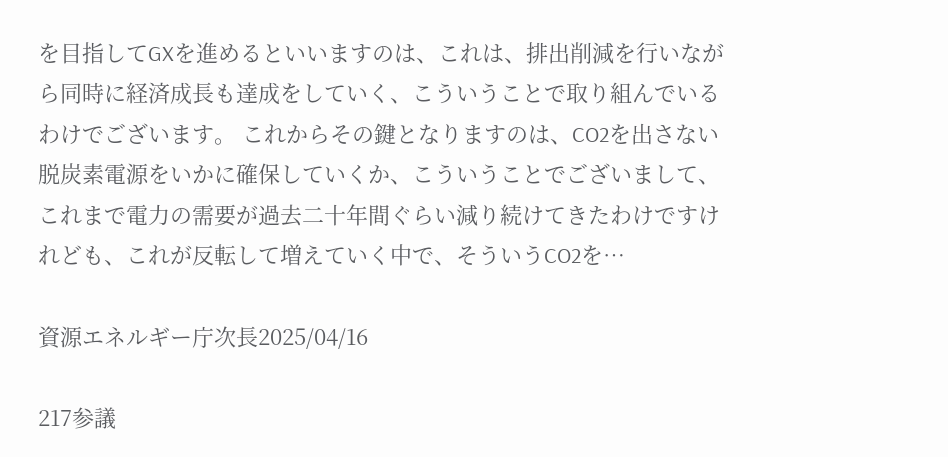を目指してGXを進めるといいますのは、これは、排出削減を行いながら同時に経済成長も達成をしていく、こういうことで取り組んでいるわけでございます。 これからその鍵となりますのは、CO2を出さない脱炭素電源をいかに確保していくか、こういうことでございまして、これまで電力の需要が過去二十年間ぐらい減り続けてきたわけですけれども、これが反転して増えていく中で、そういうCO2を…

資源エネルギー庁次長2025/04/16

217参議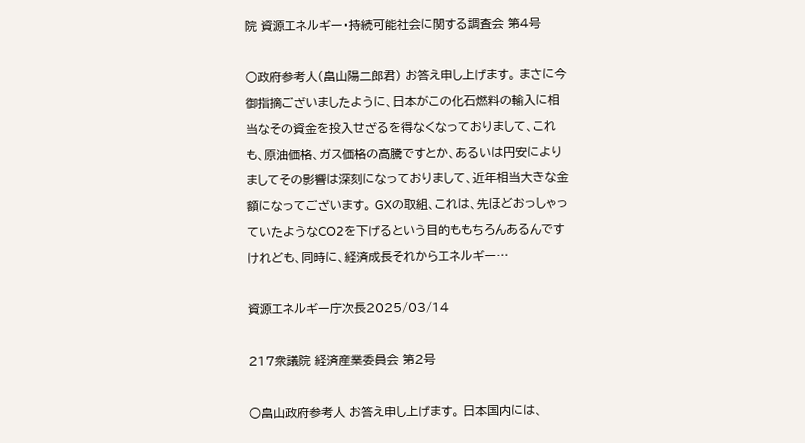院 資源エネルギー・持続可能社会に関する調査会 第4号

○政府参考人(畠山陽二郎君) お答え申し上げます。 まさに今御指摘ございましたように、日本がこの化石燃料の輸入に相当なその資金を投入せざるを得なくなっておりまして、これも、原油価格、ガス価格の高騰ですとか、あるいは円安によりましてその影響は深刻になっておりまして、近年相当大きな金額になってございます。 GXの取組、これは、先ほどおっしゃっていたようなCO2を下げるという目的ももちろんあるんですけれども、同時に、経済成長それからエネルギー…

資源エネルギー庁次長2025/03/14

217衆議院 経済産業委員会 第2号

○畠山政府参考人 お答え申し上げます。 日本国内には、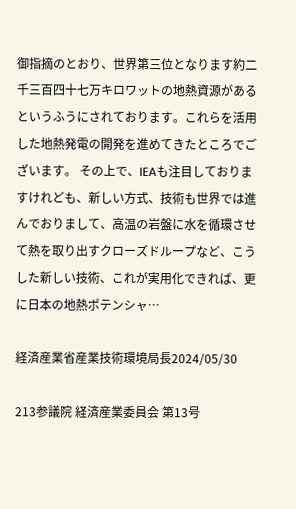御指摘のとおり、世界第三位となります約二千三百四十七万キロワットの地熱資源があるというふうにされております。これらを活用した地熱発電の開発を進めてきたところでございます。 その上で、IEAも注目しておりますけれども、新しい方式、技術も世界では進んでおりまして、高温の岩盤に水を循環させて熱を取り出すクローズドループなど、こうした新しい技術、これが実用化できれば、更に日本の地熱ポテンシャ…

経済産業省産業技術環境局長2024/05/30

213参議院 経済産業委員会 第13号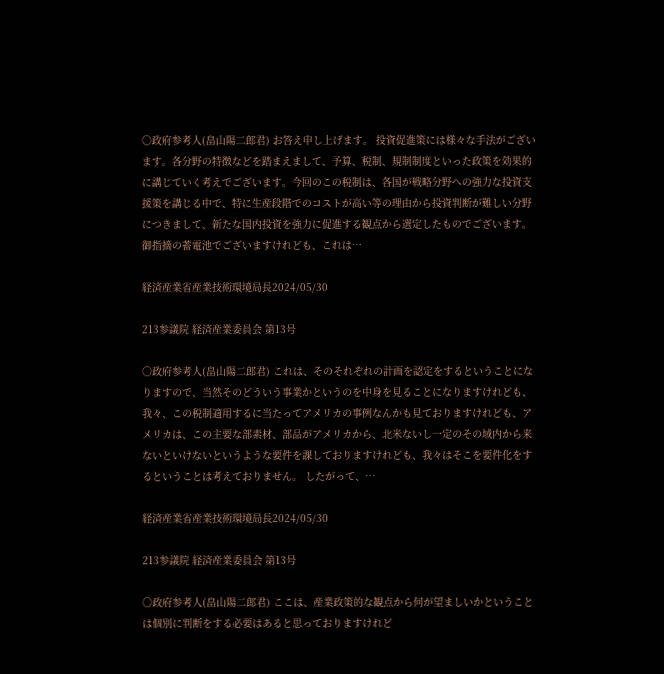○政府参考人(畠山陽二郎君) お答え申し上げます。 投資促進策には様々な手法がございます。各分野の特徴などを踏まえまして、予算、税制、規制制度といった政策を効果的に講じていく考えでございます。今回のこの税制は、各国が戦略分野への強力な投資支援策を講じる中で、特に生産段階でのコストが高い等の理由から投資判断が難しい分野につきまして、新たな国内投資を強力に促進する観点から選定したものでございます。 御指摘の蓄電池でございますけれども、これは…

経済産業省産業技術環境局長2024/05/30

213参議院 経済産業委員会 第13号

○政府参考人(畠山陽二郎君) これは、そのそれぞれの計画を認定をするということになりますので、当然そのどういう事業かというのを中身を見ることになりますけれども、我々、この税制適用するに当たってアメリカの事例なんかも見ておりますけれども、アメリカは、この主要な部素材、部品がアメリカから、北米ないし一定のその域内から来ないといけないというような要件を課しておりますけれども、我々はそこを要件化をするということは考えておりません。 したがって、…

経済産業省産業技術環境局長2024/05/30

213参議院 経済産業委員会 第13号

○政府参考人(畠山陽二郎君) ここは、産業政策的な観点から何が望ましいかということは個別に判断をする必要はあると思っておりますけれど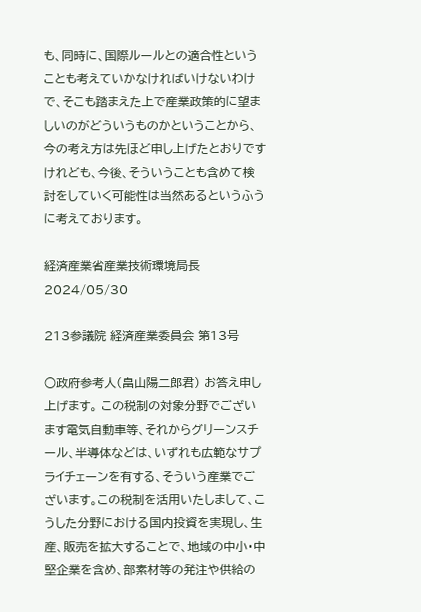も、同時に、国際ルールとの適合性ということも考えていかなければいけないわけで、そこも踏まえた上で産業政策的に望ましいのがどういうものかということから、今の考え方は先ほど申し上げたとおりですけれども、今後、そういうことも含めて検討をしていく可能性は当然あるというふうに考えております。

経済産業省産業技術環境局長2024/05/30

213参議院 経済産業委員会 第13号

○政府参考人(畠山陽二郎君) お答え申し上げます。 この税制の対象分野でございます電気自動車等、それからグリーンスチール、半導体などは、いずれも広範なサプライチェーンを有する、そういう産業でございます。この税制を活用いたしまして、こうした分野における国内投資を実現し、生産、販売を拡大することで、地域の中小・中堅企業を含め、部素材等の発注や供給の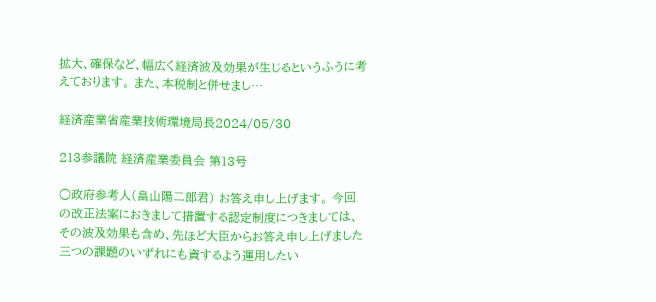拡大、確保など、幅広く経済波及効果が生じるというふうに考えております。 また、本税制と併せまし…

経済産業省産業技術環境局長2024/05/30

213参議院 経済産業委員会 第13号

○政府参考人(畠山陽二郎君) お答え申し上げます。 今回の改正法案におきまして措置する認定制度につきましては、その波及効果も含め、先ほど大臣からお答え申し上げました三つの課題のいずれにも資するよう運用したい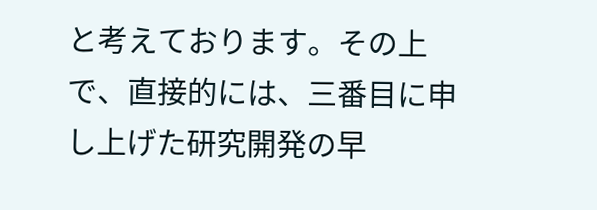と考えております。その上で、直接的には、三番目に申し上げた研究開発の早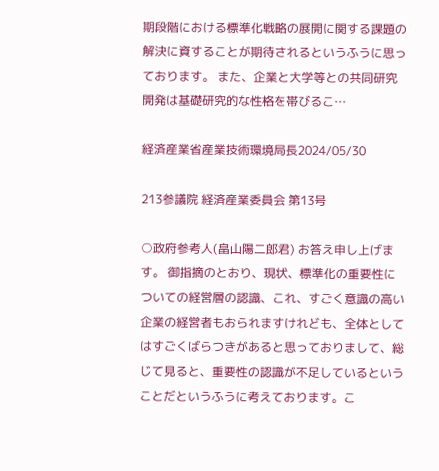期段階における標準化戦略の展開に関する課題の解決に資することが期待されるというふうに思っております。 また、企業と大学等との共同研究開発は基礎研究的な性格を帯びるこ…

経済産業省産業技術環境局長2024/05/30

213参議院 経済産業委員会 第13号

○政府参考人(畠山陽二郎君) お答え申し上げます。 御指摘のとおり、現状、標準化の重要性についての経営層の認識、これ、すごく意識の高い企業の経営者もおられますけれども、全体としてはすごくばらつきがあると思っておりまして、総じて見ると、重要性の認識が不足しているということだというふうに考えております。こ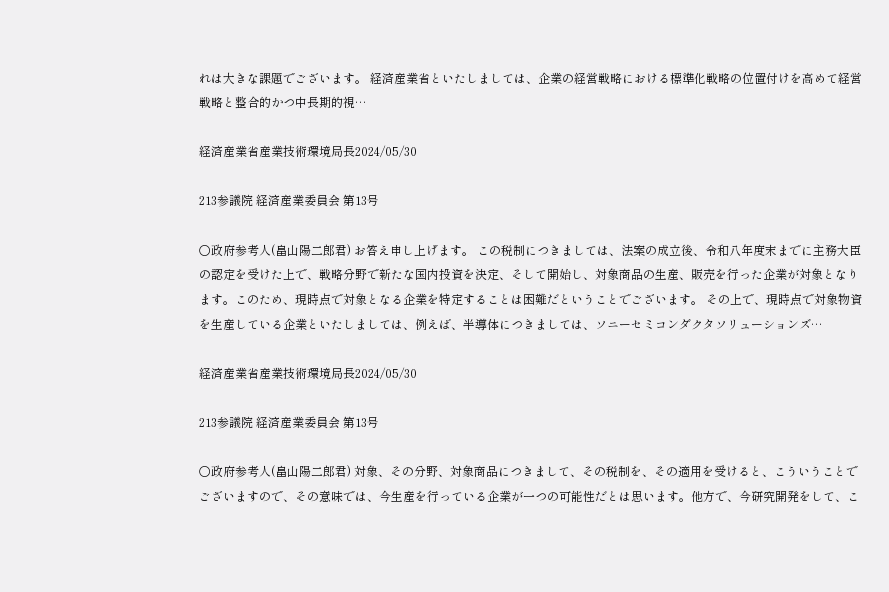れは大きな課題でございます。 経済産業省といたしましては、企業の経営戦略における標準化戦略の位置付けを高めて経営戦略と整合的かつ中長期的視…

経済産業省産業技術環境局長2024/05/30

213参議院 経済産業委員会 第13号

○政府参考人(畠山陽二郎君) お答え申し上げます。 この税制につきましては、法案の成立後、令和八年度末までに主務大臣の認定を受けた上で、戦略分野で新たな国内投資を決定、そして開始し、対象商品の生産、販売を行った企業が対象となります。このため、現時点で対象となる企業を特定することは困難だということでございます。 その上で、現時点で対象物資を生産している企業といたしましては、例えば、半導体につきましては、ソニーセミコンダクタソリューションズ…

経済産業省産業技術環境局長2024/05/30

213参議院 経済産業委員会 第13号

○政府参考人(畠山陽二郎君) 対象、その分野、対象商品につきまして、その税制を、その適用を受けると、こういうことでございますので、その意味では、今生産を行っている企業が一つの可能性だとは思います。他方で、今研究開発をして、こ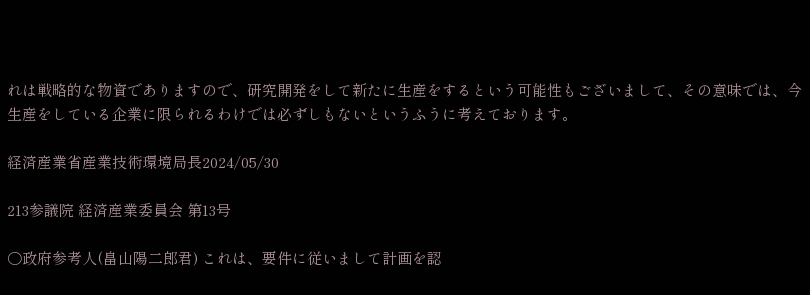れは戦略的な物資でありますので、研究開発をして新たに生産をするという可能性もございまして、その意味では、今生産をしている企業に限られるわけでは必ずしもないというふうに考えております。

経済産業省産業技術環境局長2024/05/30

213参議院 経済産業委員会 第13号

○政府参考人(畠山陽二郎君) これは、要件に従いまして計画を認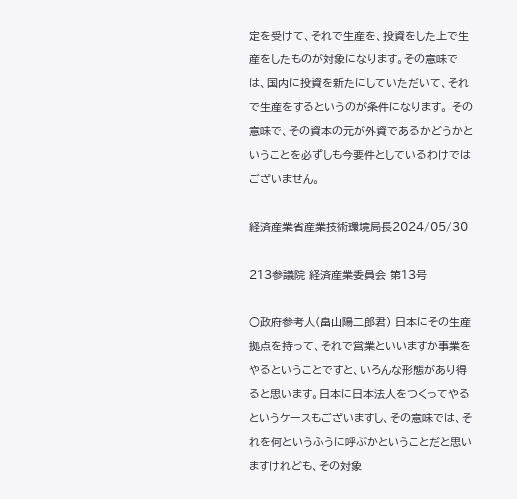定を受けて、それで生産を、投資をした上で生産をしたものが対象になります。その意味では、国内に投資を新たにしていただいて、それで生産をするというのが条件になります。 その意味で、その資本の元が外資であるかどうかということを必ずしも今要件としているわけではございません。

経済産業省産業技術環境局長2024/05/30

213参議院 経済産業委員会 第13号

○政府参考人(畠山陽二郎君) 日本にその生産拠点を持って、それで営業といいますか事業をやるということですと、いろんな形態があり得ると思います。日本に日本法人をつくってやるというケースもございますし、その意味では、それを何というふうに呼ぶかということだと思いますけれども、その対象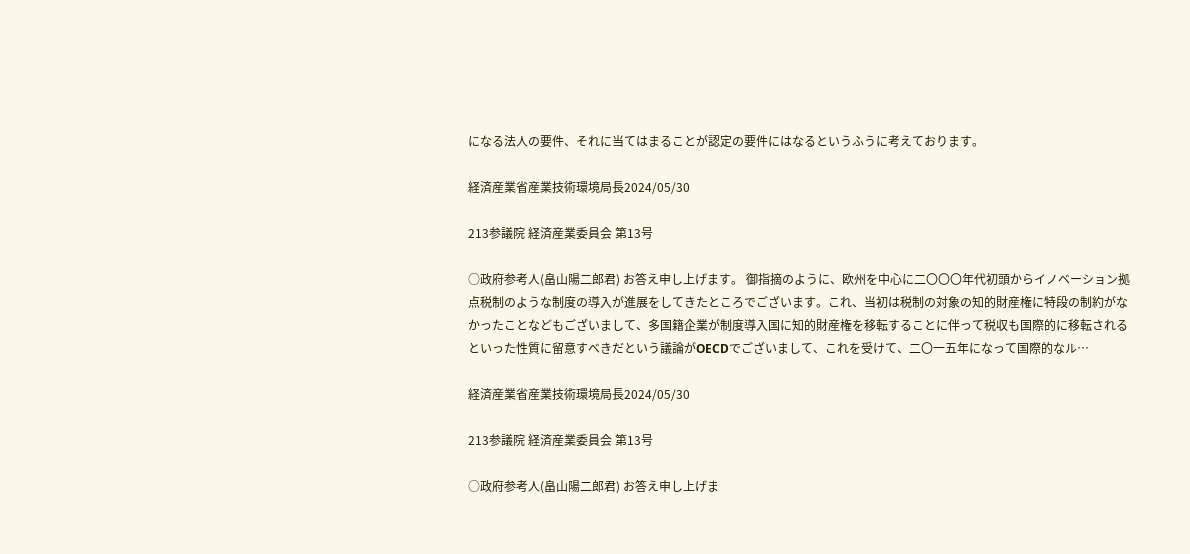になる法人の要件、それに当てはまることが認定の要件にはなるというふうに考えております。

経済産業省産業技術環境局長2024/05/30

213参議院 経済産業委員会 第13号

○政府参考人(畠山陽二郎君) お答え申し上げます。 御指摘のように、欧州を中心に二〇〇〇年代初頭からイノベーション拠点税制のような制度の導入が進展をしてきたところでございます。これ、当初は税制の対象の知的財産権に特段の制約がなかったことなどもございまして、多国籍企業が制度導入国に知的財産権を移転することに伴って税収も国際的に移転されるといった性質に留意すべきだという議論がOECDでございまして、これを受けて、二〇一五年になって国際的なル…

経済産業省産業技術環境局長2024/05/30

213参議院 経済産業委員会 第13号

○政府参考人(畠山陽二郎君) お答え申し上げま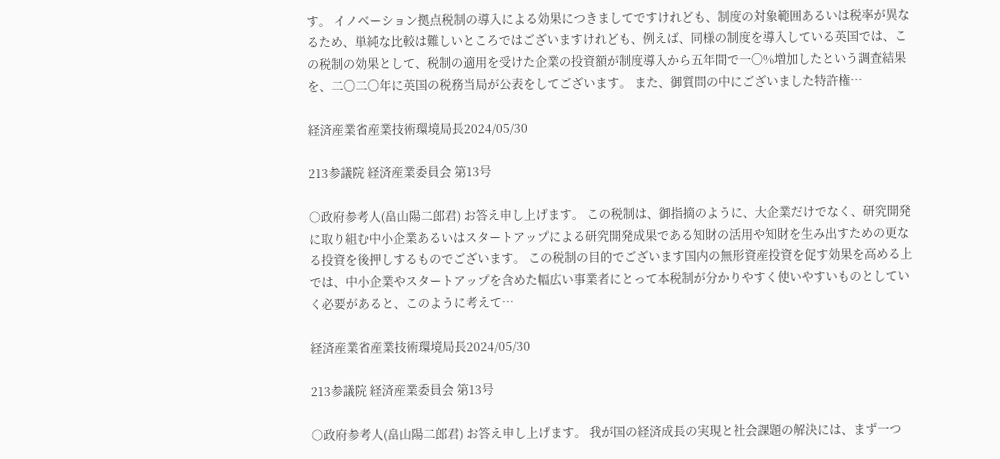す。 イノベーション拠点税制の導入による効果につきましてですけれども、制度の対象範囲あるいは税率が異なるため、単純な比較は難しいところではございますけれども、例えば、同様の制度を導入している英国では、この税制の効果として、税制の適用を受けた企業の投資額が制度導入から五年間で一〇%増加したという調査結果を、二〇二〇年に英国の税務当局が公表をしてございます。 また、御質問の中にございました特許権…

経済産業省産業技術環境局長2024/05/30

213参議院 経済産業委員会 第13号

○政府参考人(畠山陽二郎君) お答え申し上げます。 この税制は、御指摘のように、大企業だけでなく、研究開発に取り組む中小企業あるいはスタートアップによる研究開発成果である知財の活用や知財を生み出すための更なる投資を後押しするものでございます。 この税制の目的でございます国内の無形資産投資を促す効果を高める上では、中小企業やスタートアップを含めた幅広い事業者にとって本税制が分かりやすく使いやすいものとしていく必要があると、このように考えて…

経済産業省産業技術環境局長2024/05/30

213参議院 経済産業委員会 第13号

○政府参考人(畠山陽二郎君) お答え申し上げます。 我が国の経済成長の実現と社会課題の解決には、まず一つ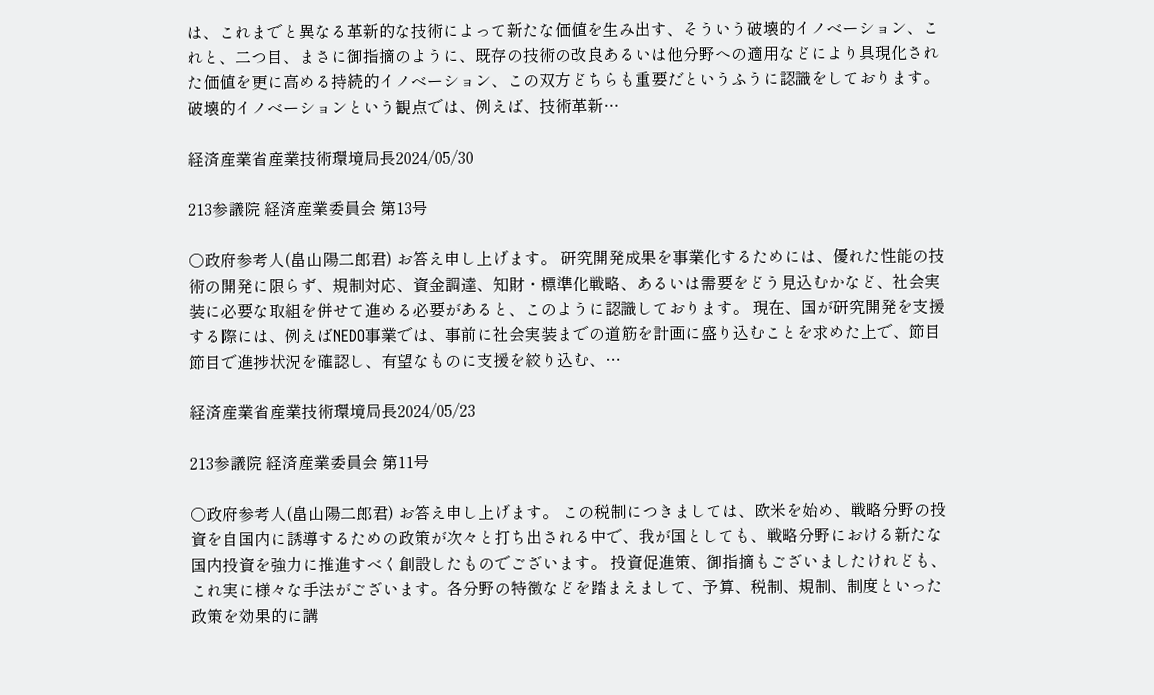は、これまでと異なる革新的な技術によって新たな価値を生み出す、そういう破壊的イノベーション、これと、二つ目、まさに御指摘のように、既存の技術の改良あるいは他分野への適用などにより具現化された価値を更に高める持続的イノベーション、この双方どちらも重要だというふうに認識をしております。 破壊的イノベーションという観点では、例えば、技術革新…

経済産業省産業技術環境局長2024/05/30

213参議院 経済産業委員会 第13号

○政府参考人(畠山陽二郎君) お答え申し上げます。 研究開発成果を事業化するためには、優れた性能の技術の開発に限らず、規制対応、資金調達、知財・標準化戦略、あるいは需要をどう見込むかなど、社会実装に必要な取組を併せて進める必要があると、このように認識しております。 現在、国が研究開発を支援する際には、例えばNEDO事業では、事前に社会実装までの道筋を計画に盛り込むことを求めた上で、節目節目で進捗状況を確認し、有望なものに支援を絞り込む、…

経済産業省産業技術環境局長2024/05/23

213参議院 経済産業委員会 第11号

○政府参考人(畠山陽二郎君) お答え申し上げます。 この税制につきましては、欧米を始め、戦略分野の投資を自国内に誘導するための政策が次々と打ち出される中で、我が国としても、戦略分野における新たな国内投資を強力に推進すべく創設したものでございます。 投資促進策、御指摘もございましたけれども、これ実に様々な手法がございます。各分野の特徴などを踏まえまして、予算、税制、規制、制度といった政策を効果的に講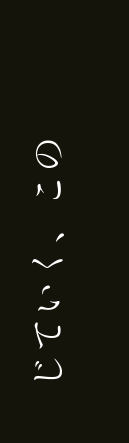じていく、この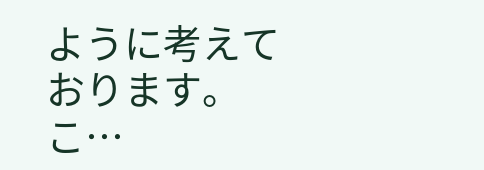ように考えております。 こ…